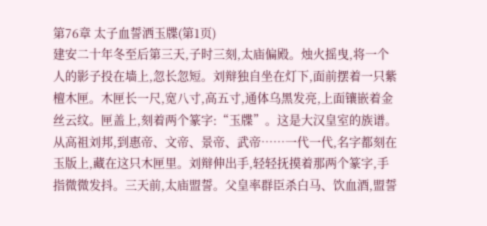第76章 太子血誓洒玉牒(第1页)
建安二十年冬至后第三天,子时三刻,太庙偏殿。烛火摇曳,将一个人的影子投在墙上,忽长忽短。刘辩独自坐在灯下,面前摆着一只紫檀木匣。木匣长一尺,宽八寸,高五寸,通体乌黑发亮,上面镶嵌着金丝云纹。匣盖上,刻着两个篆字:“玉牒”。这是大汉皇室的族谱。从高祖刘邦,到惠帝、文帝、景帝、武帝……一代一代,名字都刻在玉版上,藏在这只木匣里。刘辩伸出手,轻轻抚摸着那两个篆字,手指微微发抖。三天前,太庙盟誓。父皇率群臣杀白马、饮血酒,盟誓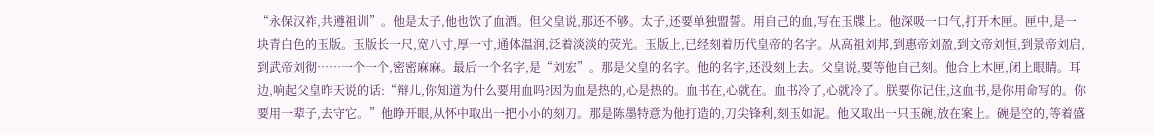“永保汉祚,共遵祖训”。他是太子,他也饮了血酒。但父皇说,那还不够。太子,还要单独盟誓。用自己的血,写在玉牒上。他深吸一口气,打开木匣。匣中,是一块青白色的玉版。玉版长一尺,宽八寸,厚一寸,通体温润,泛着淡淡的荧光。玉版上,已经刻着历代皇帝的名字。从高祖刘邦,到惠帝刘盈,到文帝刘恒,到景帝刘启,到武帝刘彻……一个一个,密密麻麻。最后一个名字,是“刘宏”。那是父皇的名字。他的名字,还没刻上去。父皇说,要等他自己刻。他合上木匣,闭上眼睛。耳边,响起父皇昨天说的话:“辩儿,你知道为什么要用血吗?因为血是热的,心是热的。血书在,心就在。血书冷了,心就冷了。朕要你记住,这血书,是你用命写的。你要用一辈子,去守它。”他睁开眼,从怀中取出一把小小的刻刀。那是陈墨特意为他打造的,刀尖锋利,刻玉如泥。他又取出一只玉碗,放在案上。碗是空的,等着盛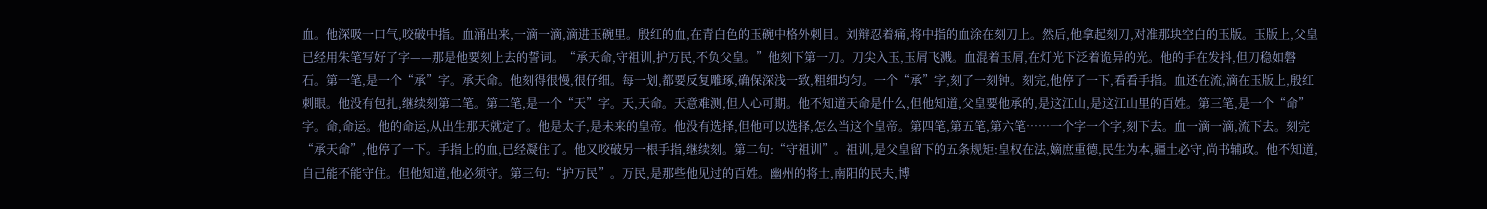血。他深吸一口气,咬破中指。血涌出来,一滴一滴,滴进玉碗里。殷红的血,在青白色的玉碗中格外刺目。刘辩忍着痛,将中指的血涂在刻刀上。然后,他拿起刻刀,对准那块空白的玉版。玉版上,父皇已经用朱笔写好了字——那是他要刻上去的誓词。“承天命,守祖训,护万民,不负父皇。”他刻下第一刀。刀尖入玉,玉屑飞溅。血混着玉屑,在灯光下泛着诡异的光。他的手在发抖,但刀稳如磐石。第一笔,是一个“承”字。承天命。他刻得很慢,很仔细。每一划,都要反复雕琢,确保深浅一致,粗细均匀。一个“承”字,刻了一刻钟。刻完,他停了一下,看看手指。血还在流,滴在玉版上,殷红刺眼。他没有包扎,继续刻第二笔。第二笔,是一个“天”字。天,天命。天意难测,但人心可期。他不知道天命是什么,但他知道,父皇要他承的,是这江山,是这江山里的百姓。第三笔,是一个“命”字。命,命运。他的命运,从出生那天就定了。他是太子,是未来的皇帝。他没有选择,但他可以选择,怎么当这个皇帝。第四笔,第五笔,第六笔……一个字一个字,刻下去。血一滴一滴,流下去。刻完“承天命”,他停了一下。手指上的血,已经凝住了。他又咬破另一根手指,继续刻。第二句:“守祖训”。祖训,是父皇留下的五条规矩:皇权在法,嫡庶重德,民生为本,疆土必守,尚书辅政。他不知道,自己能不能守住。但他知道,他必须守。第三句:“护万民”。万民,是那些他见过的百姓。幽州的将士,南阳的民夫,博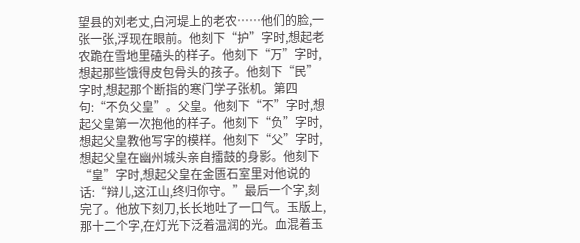望县的刘老丈,白河堤上的老农……他们的脸,一张一张,浮现在眼前。他刻下“护”字时,想起老农跪在雪地里磕头的样子。他刻下“万”字时,想起那些饿得皮包骨头的孩子。他刻下“民”字时,想起那个断指的寒门学子张机。第四句:“不负父皇”。父皇。他刻下“不”字时,想起父皇第一次抱他的样子。他刻下“负”字时,想起父皇教他写字的模样。他刻下“父”字时,想起父皇在幽州城头亲自擂鼓的身影。他刻下“皇”字时,想起父皇在金匮石室里对他说的话:“辩儿,这江山,终归你守。”最后一个字,刻完了。他放下刻刀,长长地吐了一口气。玉版上,那十二个字,在灯光下泛着温润的光。血混着玉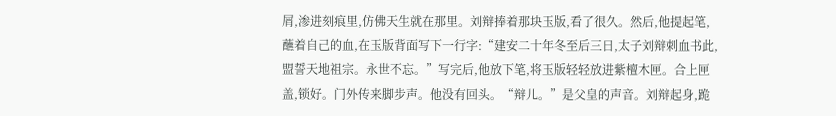屑,渗进刻痕里,仿佛天生就在那里。刘辩捧着那块玉版,看了很久。然后,他提起笔,蘸着自己的血,在玉版背面写下一行字:“建安二十年冬至后三日,太子刘辩刺血书此,盟誓天地祖宗。永世不忘。”写完后,他放下笔,将玉版轻轻放进紫檀木匣。合上匣盖,锁好。门外传来脚步声。他没有回头。“辩儿。”是父皇的声音。刘辩起身,跪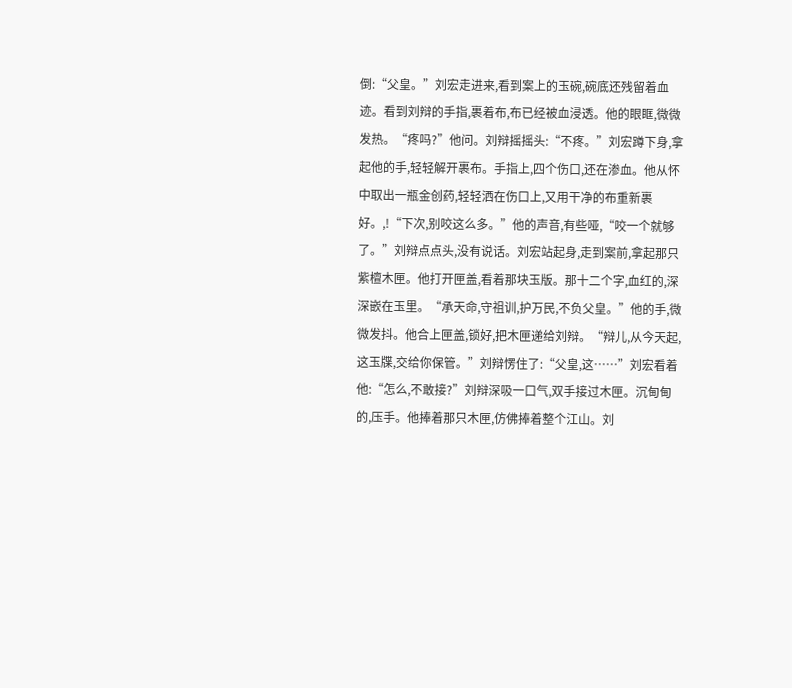倒:“父皇。”刘宏走进来,看到案上的玉碗,碗底还残留着血迹。看到刘辩的手指,裹着布,布已经被血浸透。他的眼眶,微微发热。“疼吗?”他问。刘辩摇摇头:“不疼。”刘宏蹲下身,拿起他的手,轻轻解开裹布。手指上,四个伤口,还在渗血。他从怀中取出一瓶金创药,轻轻洒在伤口上,又用干净的布重新裹好。,!“下次,别咬这么多。”他的声音,有些哑,“咬一个就够了。”刘辩点点头,没有说话。刘宏站起身,走到案前,拿起那只紫檀木匣。他打开匣盖,看着那块玉版。那十二个字,血红的,深深嵌在玉里。“承天命,守祖训,护万民,不负父皇。”他的手,微微发抖。他合上匣盖,锁好,把木匣递给刘辩。“辩儿,从今天起,这玉牒,交给你保管。”刘辩愣住了:“父皇,这……”刘宏看着他:“怎么,不敢接?”刘辩深吸一口气,双手接过木匣。沉甸甸的,压手。他捧着那只木匣,仿佛捧着整个江山。刘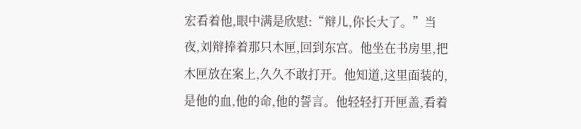宏看着他,眼中满是欣慰:“辩儿,你长大了。”当夜,刘辩捧着那只木匣,回到东宫。他坐在书房里,把木匣放在案上,久久不敢打开。他知道,这里面装的,是他的血,他的命,他的誓言。他轻轻打开匣盖,看着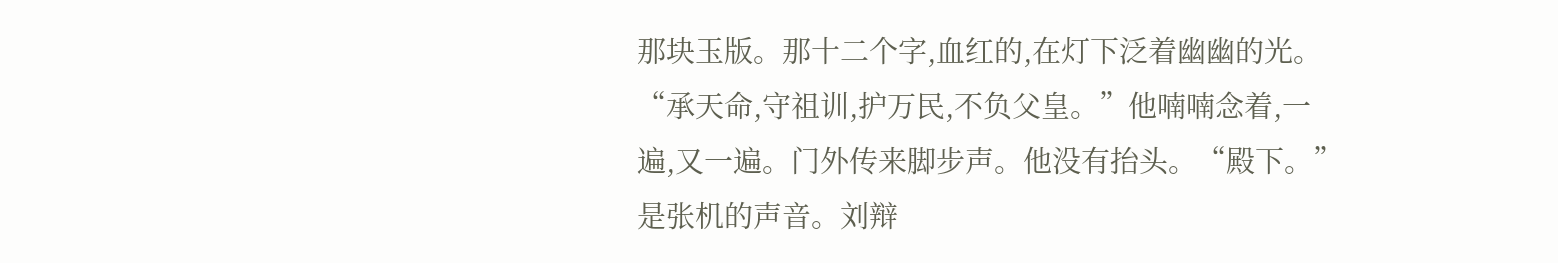那块玉版。那十二个字,血红的,在灯下泛着幽幽的光。“承天命,守祖训,护万民,不负父皇。”他喃喃念着,一遍,又一遍。门外传来脚步声。他没有抬头。“殿下。”是张机的声音。刘辩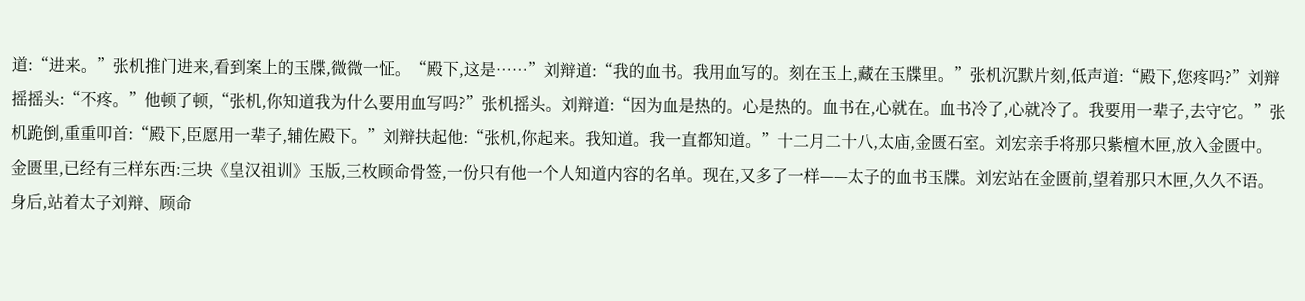道:“进来。”张机推门进来,看到案上的玉牒,微微一怔。“殿下,这是……”刘辩道:“我的血书。我用血写的。刻在玉上,藏在玉牒里。”张机沉默片刻,低声道:“殿下,您疼吗?”刘辩摇摇头:“不疼。”他顿了顿,“张机,你知道我为什么要用血写吗?”张机摇头。刘辩道:“因为血是热的。心是热的。血书在,心就在。血书冷了,心就冷了。我要用一辈子,去守它。”张机跪倒,重重叩首:“殿下,臣愿用一辈子,辅佐殿下。”刘辩扶起他:“张机,你起来。我知道。我一直都知道。”十二月二十八,太庙,金匮石室。刘宏亲手将那只紫檀木匣,放入金匮中。金匮里,已经有三样东西:三块《皇汉祖训》玉版,三枚顾命骨签,一份只有他一个人知道内容的名单。现在,又多了一样——太子的血书玉牒。刘宏站在金匮前,望着那只木匣,久久不语。身后,站着太子刘辩、顾命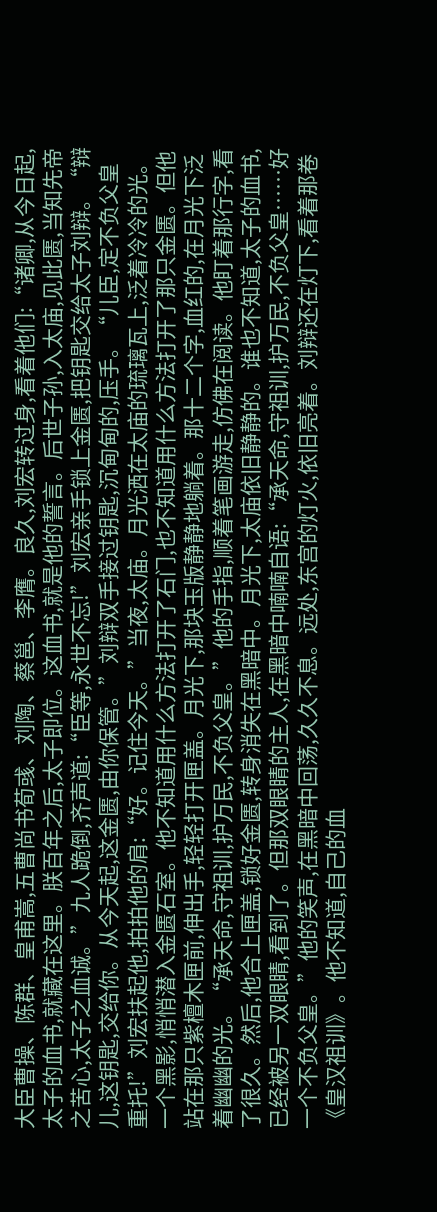大臣曹操、陈群、皇甫嵩,五曹尚书荀彧、刘陶、蔡邕、李膺。良久,刘宏转过身,看着他们:“诸卿,从今日起,太子的血书,就藏在这里。朕百年之后,太子即位。这血书,就是他的誓言。后世子孙,入太庙,见此匮,当知先帝之苦心,太子之血诚。”九人跪倒,齐声道:“臣等,永世不忘!”刘宏亲手锁上金匮,把钥匙交给太子刘辩。“辩儿,这钥匙,交给你。从今天起,这金匮,由你保管。”刘辩双手接过钥匙,沉甸甸的,压手。“儿臣,定不负父皇重托!”刘宏扶起他,拍拍他的肩:“好。记住今天。”当夜,太庙。月光洒在太庙的琉璃瓦上,泛着冷冷的光。一个黑影,悄悄潜入金匮石室。他不知道用什么方法打开了石门,也不知道用什么方法打开了那只金匮。但他站在那只紫檀木匣前,伸出手,轻轻打开匣盖。月光下,那块玉版静静地躺着。那十二个字,血红的,在月光下泛着幽幽的光。“承天命,守祖训,护万民,不负父皇。”他的手指,顺着笔画游走,仿佛在阅读。他盯着那行字,看了很久。然后,他合上匣盖,锁好金匮,转身消失在黑暗中。月光下,太庙依旧静静的。谁也不知道,太子的血书,已经被另一双眼睛,看到了。但那双眼睛的主人,在黑暗中喃喃自语:“承天命,守祖训,护万民,不负父皇……好一个不负父皇。”他的笑声,在黑暗中回荡,久久不息。远处,东宫的灯火,依旧亮着。刘辩还在灯下,看着那卷《皇汉祖训》。他不知道,自己的血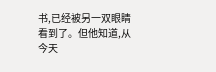书,已经被另一双眼睛看到了。但他知道,从今天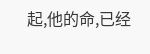起,他的命,已经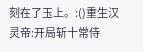刻在了玉上。:()重生汉灵帝:开局斩十常侍